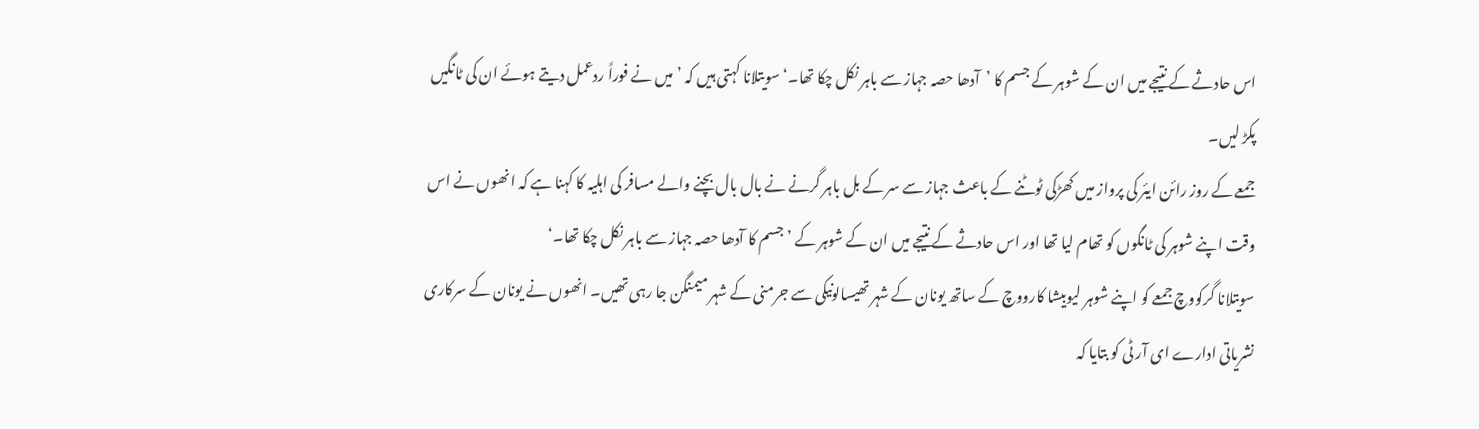اس حادثے کے نتیجے میں ان کے شوہر کے جسم کا ’آدھا حصہ جہاز سے باہر نکل چکا تھا۔‘ سویتلانا کہتی ہیں کہ ’میں نے فوراً ردعمل دیتے ہوئے ان کی ٹانگیں پکڑ لیں۔
جمعے کے روز رائن ایئر کی پرواز میں کھڑکی ٹوٹنے کے باعث جہاز سے سر کے بل باہر گرنے نے بال بال بچنے والے مسافر کی اہلیہ کا کہنا ہے کہ انھوں نے اس وقت اپنے شوہر کی ٹانگوں کو تھام لیا تھا اور اس حادثے کے نتیجے میں ان کے شوہر کے ’جسم کا آدھا حصہ جہاز سے باہر نکل چکا تھا۔‘
سویتلانا گرکووچ جمعے کو اپنے شوہر لیوبیشا کارووچ کے ساتھ یونان کے شہر تھیسالونیکی سے جرمنی کے شہر میمنگن جا رہی تھیں۔ انھوں نے یونان کے سرکاری نشریاتی ادارے ای آر ٹی کو بتایا کہ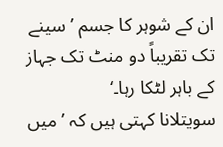ان کے شوہر کا جسم ’سینے تک تقریباً دو منٹ تک جہاز کے باہر لٹکا رہا۔‘
سویتلانا کہتی ہیں کہ ’میں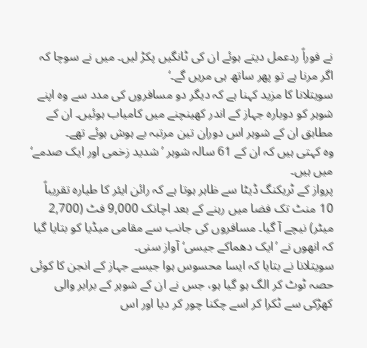نے فوراً ردعمل دیتے ہوئے ان کی ٹانگیں پکڑ لیں۔ میں نے سوچا کہ اگر مرنا ہے تو پھر ساتھ ہی مریں گے۔‘
سویتلانا کا مزید کہنا ہے کہ دیگر دو مسافروں کی مدد سے وہ اپنے شوہر کو دوبارہ جہاز کے اندر کھینچنے میں کامیاب ہوئیں۔ ان کے مطابق ان کے شوہر اس دوران تین مرتبہ بے ہوش ہوئے تھے۔
وہ کہتی ہیں کہ ان کے 61 سالہ شوہر ’شدید زخمی اور ایک صدمے‘ میں ہیں۔
پرواز کے ٹریکنگ ڈیٹا سے ظاہر ہوتا ہے کہ رائن ایئر کا طیارہ تقریباً 10 منٹ تک فضا میں رہنے کے بعد اچانک 9,000 فٹ (2,700 میٹر) نیچے آ گیا۔ مسافروں کی جانب سے مقامی میڈیا کو بتایا گیا کہ انھوں نے ’ایک دھماکے جیسی‘ آواز سنی۔
سویتلانا نے بتایا کہ ایسا محسوس ہوا جیسے جہاز کے انجن کا کوئی حصہ ٹوٹ کر الگ ہو گیا ہو، جس نے ان کے شوہر کے برابر والی کھڑکی سے ٹکرا کر اسے چکنا چور کر دیا اور اس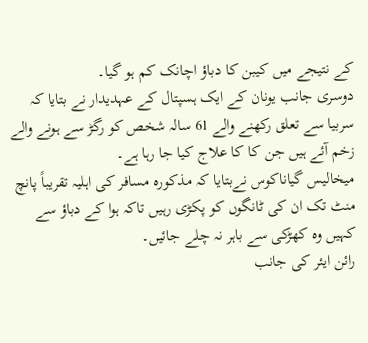کے نتیجے میں کیبن کا دباؤ اچانک کم ہو گیا۔
دوسری جانب یونان کے ایک ہسپتال کے عہدیدار نے بتایا کہ سربیا سے تعلق رکھنے والے 61 سالہ شخص کو رگڑ سے ہونے والے زخم آئے ہیں جن کا کا علاج کیا جا رہا ہے۔
میخالیس گیاناکوس نےبتایا کہ مذکورہ مسافر کی اہلیہ تقریباً پانچ منٹ تک ان کی ٹانگوں کو پکڑی رہیں تاکہ ہوا کے دباؤ سے کہیں وہ کھڑکی سے باہر نہ چلے جائیں۔
رائن ایئر کی جانب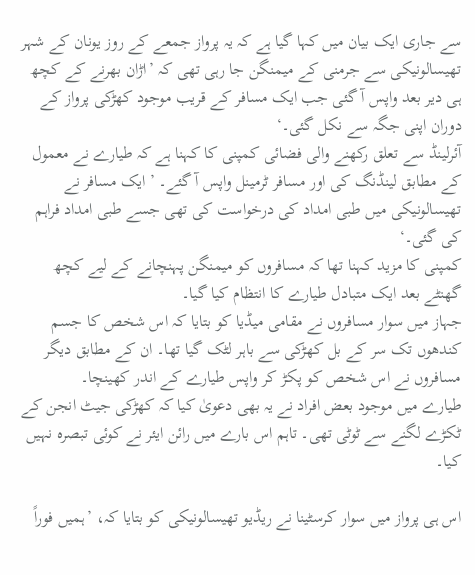سے جاری ایک بیان میں کہا گیا ہے کہ یہ پرواز جمعے کے روز یونان کے شہر تھیسالونیکی سے جرمنی کے میمنگن جا رہی تھی کہ ’اڑان بھرنے کے کچھ ہی دیر بعد واپس آ گئی جب ایک مسافر کے قریب موجود کھڑکی پرواز کے دوران اپنی جگہ سے نکل گئی۔‘
آئرلینڈ سے تعلق رکھنے والی فضائی کمپنی کا کہنا ہے کہ طیارے نے معمول کے مطابق لینڈنگ کی اور مسافر ٹرمینل واپس آ گئے۔ ’ایک مسافر نے تھیسالونیکی میں طبی امداد کی درخواست کی تھی جسے طبی امداد فراہم کی گئی۔‘
کمپنی کا مزید کہنا تھا کہ مسافروں کو میمنگن پہنچانے کے لیے کچھ گھنٹے بعد ایک متبادل طیارے کا انتظام کیا گیا۔
جہاز میں سوار مسافروں نے مقامی میڈیا کو بتایا کہ اس شخص کا جسم کندھوں تک سر کے بل کھڑکی سے باہر لٹک گیا تھا۔ ان کے مطابق دیگر مسافروں نے اس شخص کو پکڑ کر واپس طیارے کے اندر کھینچا۔
طیارے میں موجود بعض افراد نے یہ بھی دعویٰ کیا کہ کھڑکی جیٹ انجن کے ٹکڑے لگنے سے ٹوٹی تھی۔ تاہم اس بارے میں رائن ایئر نے کوئی تبصرہ نہیں کیا۔

اس ہی پرواز میں سوار کرسٹینا نے ریڈیو تھیسالونیکی کو بتایا کہ، ’ہمیں فوراً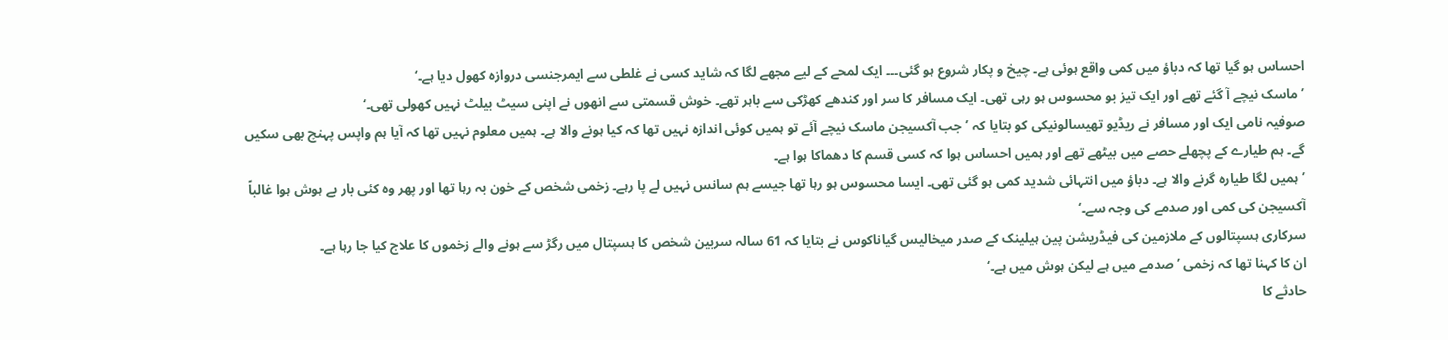احساس ہو گیا تھا کہ دباؤ میں کمی واقع ہوئی ہے۔ چیخ و پکار شروع ہو گئی۔۔۔ ایک لمحے کے لیے مجھے لگا کہ شاید کسی نے غلطی سے ایمرجنسی دروازہ کھول دیا ہے۔‘
’ماسک نیچے آ گئے تھے اور ایک تیز بو محسوس ہو رہی تھی۔ ایک مسافر کا سر اور کندھے کھڑکی سے باہر تھے۔ خوش قسمتی سے انھوں نے اپنی سیٹ بیلٹ نہیں کھولی تھی۔‘
صوفیہ نامی ایک اور مسافر نے ریڈیو تھیسالونیکی کو بتایا کہ ’جب آکسیجن ماسک نیچے آئے تو ہمیں کوئی اندازہ نہیں تھا کہ کیا ہونے والا ہے۔ ہمیں معلوم نہیں تھا کہ آیا ہم واپس پہنچ بھی سکیں گے۔ ہم طیارے کے پچھلے حصے میں بیٹھے تھے اور ہمیں احساس ہوا کہ کسی قسم کا دھماکا ہوا ہے۔
’ہمیں لگا طیارہ گرنے والا ہے۔ دباؤ میں انتہائی شدید کمی ہو گئی تھی۔ ایسا محسوس ہو رہا تھا جیسے ہم سانس نہیں لے پا رہے۔ زخمی شخص کے خون بہ رہا تھا اور پھر وہ کئی بار بے ہوش ہوا غالباً آکسیجن کی کمی اور صدمے کی وجہ سے۔‘
سرکاری ہسپتالوں کے ملازمین کی فیڈریشن پین ہیلینک کے صدر میخالیس گیاناکوس نے بتایا کہ 61 سالہ سربین شخص کا ہسپتال میں رگڑ سے ہونے والے زخموں کا علاج کیا جا رہا ہے۔
ان کا کہنا تھا کہ زخمی ’صدمے میں ہے لیکن ہوش میں ہے۔‘
حادثے کا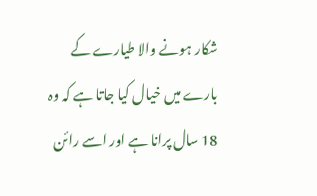شکار ہونے والا طیارے کے بارے میں خیال کیا جاتا ہے کہ وہ 18 سال پرانا ہے اور اسے رائن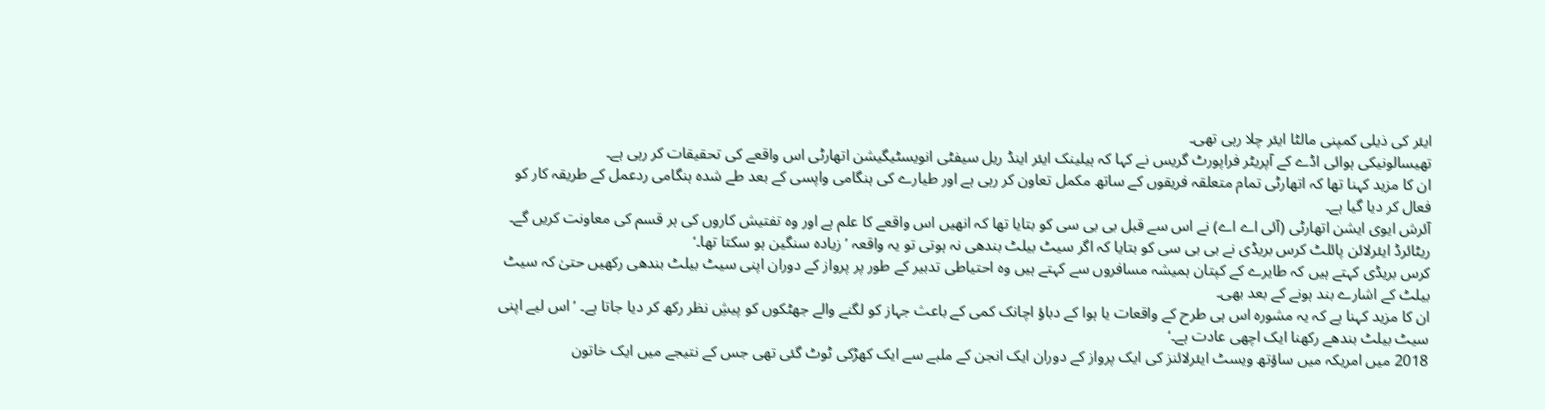ایئر کی ذیلی کمپنی مالٹا ایئر چلا رہی تھی۔
تھیسالونیکی ہوائی اڈے کے آپریٹر فراپورٹ گریس نے کہا کہ ہیلینک ایئر اینڈ ریل سیفٹی انویسٹیگیشن اتھارٹی اس واقعے کی تحقیقات کر رہی ہے۔
ان کا مزید کہنا تھا کہ اتھارٹی تمام متعلقہ فریقوں کے ساتھ مکمل تعاون کر رہی ہے اور طیارے کی ہنگامی واپسی کے بعد طے شدہ ہنگامی ردعمل کے طریقہ کار کو فعال کر دیا گیا ہے۔
آئرش ایوی ایشن اتھارٹی (آئی اے اے) نے اس سے قبل بی بی سی کو بتایا تھا کہ انھیں اس واقعے کا علم ہے اور وہ تفتیش کاروں کی ہر قسم کی معاونت کریں گے۔
ریٹائرڈ ایئرلائن پائلٹ کرس بریڈی نے بی بی سی کو بتایا کہ اگر سیٹ بیلٹ بندھی نہ ہوتی تو یہ واقعہ ’زیادہ سنگین ہو سکتا تھا۔‘
کرس بریڈی کہتے ہیں کہ طایرے کے کپتان ہمیشہ مسافروں سے کہتے ہیں وہ احتیاطی تدبیر کے طور پر پرواز کے دوران اپنی سیٹ بیلٹ بندھی رکھیں حتیٰ کہ سیٹ بیلٹ کے اشارے بند ہونے کے بعد بھی۔
ان کا مزید کہنا ہے کہ یہ مشورہ اس ہی طرح کے واقعات یا ہوا کے دباؤ اچانک کمی کے باعث جہاز کو لگنے والے جھٹکوں کو پیشِ نظر رکھ کر دیا جاتا ہے۔ ’اس لیے اپنی سیٹ بیلٹ بندھے رکھنا ایک اچھی عادت ہے۔‘
2018 میں امریکہ میں ساؤتھ ویسٹ ایئرلائنز کی ایک پرواز کے دوران ایک انجن کے ملبے سے ایک کھڑکی ٹوٹ گئی تھی جس کے نتیجے میں ایک خاتون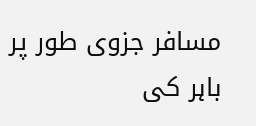مسافر جزوی طور پر باہر کی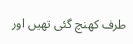طرف کھنچ گئی تھیں اور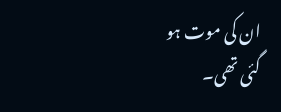ان کی موت ہو گئی تھی۔